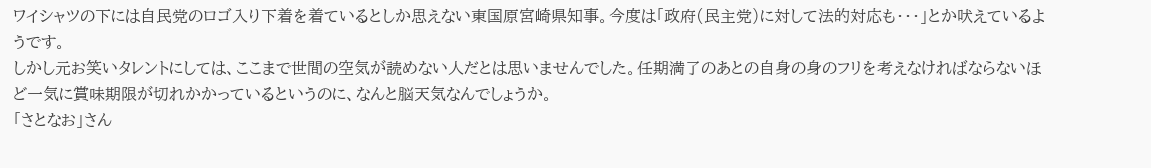ワイシャツの下には自民党のロゴ入り下着を着ているとしか思えない東国原宮崎県知事。今度は「政府(民主党)に対して法的対応も・・・」とか吠えているようです。
しかし元お笑いタレントにしては、ここまで世間の空気が読めない人だとは思いませんでした。任期満了のあとの自身の身のフリを考えなければならないほど一気に賞味期限が切れかかっているというのに、なんと脳天気なんでしょうか。
「さとなお」さん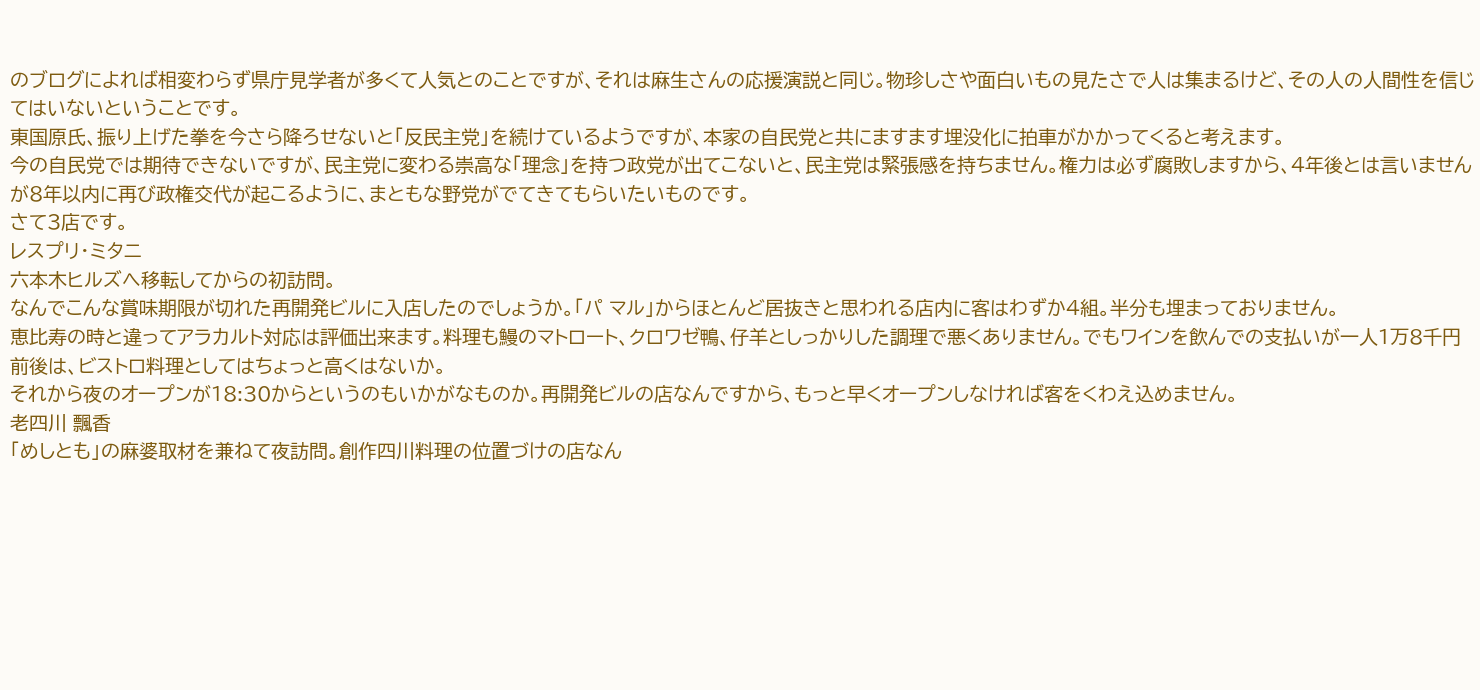のブログによれば相変わらず県庁見学者が多くて人気とのことですが、それは麻生さんの応援演説と同じ。物珍しさや面白いもの見たさで人は集まるけど、その人の人間性を信じてはいないということです。
東国原氏、振り上げた拳を今さら降ろせないと「反民主党」を続けているようですが、本家の自民党と共にますます埋没化に拍車がかかってくると考えます。
今の自民党では期待できないですが、民主党に変わる崇高な「理念」を持つ政党が出てこないと、民主党は緊張感を持ちません。権力は必ず腐敗しますから、4年後とは言いませんが8年以内に再び政権交代が起こるように、まともな野党がでてきてもらいたいものです。
さて3店です。
レスプリ・ミタニ
六本木ヒルズへ移転してからの初訪問。
なんでこんな賞味期限が切れた再開発ビルに入店したのでしょうか。「パ マル」からほとんど居抜きと思われる店内に客はわずか4組。半分も埋まっておりません。
恵比寿の時と違ってアラカルト対応は評価出来ます。料理も鰻のマトロート、クロワゼ鴨、仔羊としっかりした調理で悪くありません。でもワインを飲んでの支払いが一人1万8千円前後は、ビストロ料理としてはちょっと高くはないか。
それから夜のオープンが18:30からというのもいかがなものか。再開発ビルの店なんですから、もっと早くオープンしなければ客をくわえ込めません。
老四川 飄香
「めしとも」の麻婆取材を兼ねて夜訪問。創作四川料理の位置づけの店なん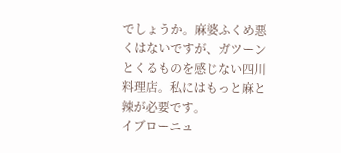でしょうか。麻婆ふくめ悪くはないですが、ガツーンとくるものを感じない四川料理店。私にはもっと麻と辣が必要です。
イブローニュ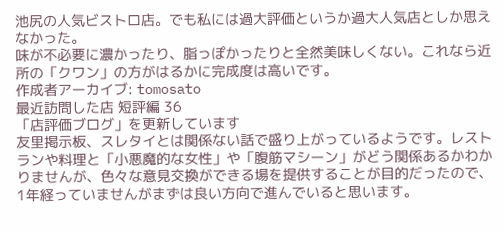池尻の人気ビストロ店。でも私には過大評価というか過大人気店としか思えなかった。
味が不必要に濃かったり、脂っぽかったりと全然美味しくない。これなら近所の「クワン」の方がはるかに完成度は高いです。
作成者アーカイブ: tomosato
最近訪問した店 短評編 36
「店評価ブログ」を更新しています
友里掲示板、スレタイとは関係ない話で盛り上がっているようです。レストランや料理と「小悪魔的な女性」や「腹筋マシーン」がどう関係あるかわかりませんが、色々な意見交換ができる場を提供することが目的だったので、1年経っていませんがまずは良い方向で進んでいると思います。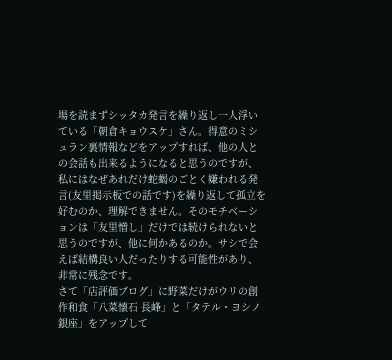場を読まずシッタカ発言を繰り返し一人浮いている「朝倉キョウスケ」さん。得意のミシュラン裏情報などをアップすれば、他の人との会話も出来るようになると思うのですが、私にはなぜあれだけ蛇蝎のごとく嫌われる発言(友里掲示板での話です)を繰り返して孤立を好むのか、理解できません。そのモチベーションは「友里憎し」だけでは続けられないと思うのですが、他に何かあるのか。サシで会えば結構良い人だったりする可能性があり、非常に残念です。
さて「店評価ブログ」に野菜だけがウリの創作和食「八菜懐石 長峰」と「タテル・ヨシノ 銀座」をアップして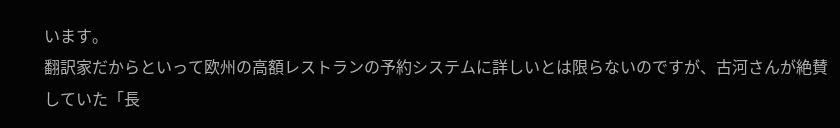います。
翻訳家だからといって欧州の高額レストランの予約システムに詳しいとは限らないのですが、古河さんが絶賛していた「長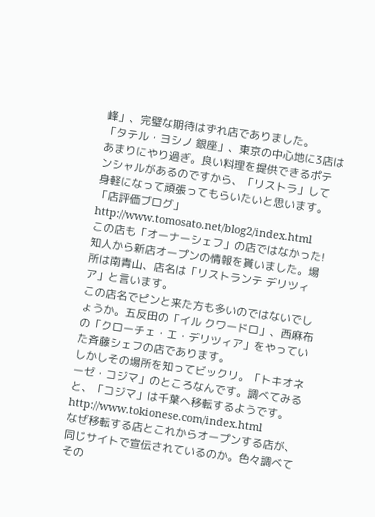峰」、完璧な期待はずれ店でありました。
「タテル・ヨシノ 銀座」、東京の中心地に3店はあまりにやり過ぎ。良い料理を提供できるポテンシャルがあるのですから、「リストラ」して身軽になって頑張ってもらいたいと思います。
「店評価ブログ」
http://www.tomosato.net/blog2/index.html
この店も「オーナーシェフ」の店ではなかった!
知人から新店オープンの情報を貰いました。場所は南青山、店名は「リストランテ デリツィア」と言います。
この店名でピンと来た方も多いのではないでしょうか。五反田の「イル クワードロ」、西麻布の「クローチェ・エ・デリツィア」をやっていた斉藤シェフの店であります。
しかしその場所を知ってビックリ。「トキオネーゼ・コジマ」のところなんです。調べてみると、「コジマ」は千葉へ移転するようです。
http://www.tokionese.com/index.html
なぜ移転する店とこれからオープンする店が、同じサイトで宣伝されているのか。色々調べてその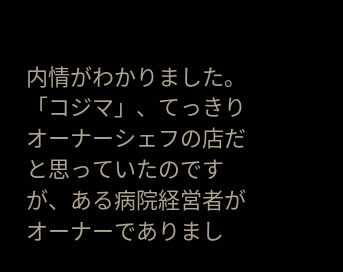内情がわかりました。
「コジマ」、てっきりオーナーシェフの店だと思っていたのですが、ある病院経営者がオーナーでありまし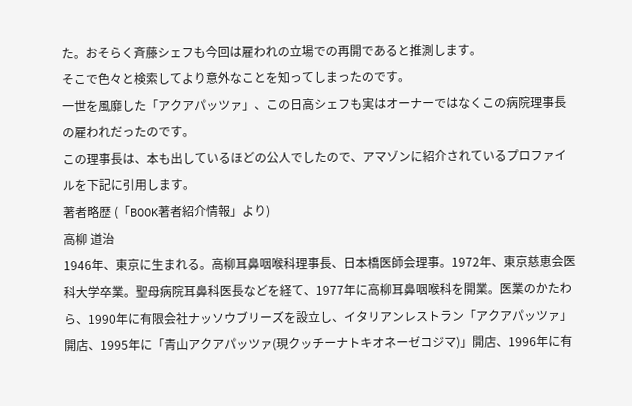た。おそらく斉藤シェフも今回は雇われの立場での再開であると推測します。
そこで色々と検索してより意外なことを知ってしまったのです。
一世を風靡した「アクアパッツァ」、この日高シェフも実はオーナーではなくこの病院理事長の雇われだったのです。
この理事長は、本も出しているほどの公人でしたので、アマゾンに紹介されているプロファイルを下記に引用します。
著者略歴 (「BOOK著者紹介情報」より)
高柳 道治
1946年、東京に生まれる。高柳耳鼻咽喉科理事長、日本橋医師会理事。1972年、東京慈恵会医科大学卒業。聖母病院耳鼻科医長などを経て、1977年に高柳耳鼻咽喉科を開業。医業のかたわら、1990年に有限会社ナッソウブリーズを設立し、イタリアンレストラン「アクアパッツァ」開店、1995年に「青山アクアパッツァ(現クッチーナトキオネーゼコジマ)」開店、1996年に有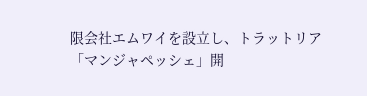限会社エムワイを設立し、トラットリア「マンジャペッシェ」開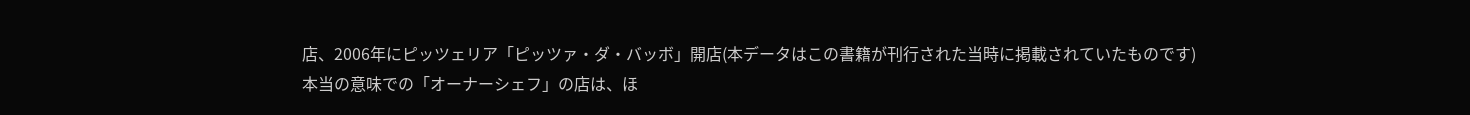店、2006年にピッツェリア「ピッツァ・ダ・バッボ」開店(本データはこの書籍が刊行された当時に掲載されていたものです)
本当の意味での「オーナーシェフ」の店は、ほ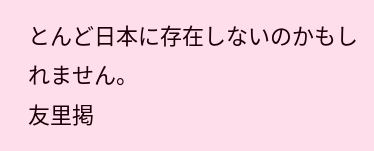とんど日本に存在しないのかもしれません。
友里掲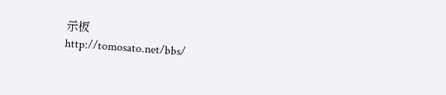示板
http://tomosato.net/bbs/